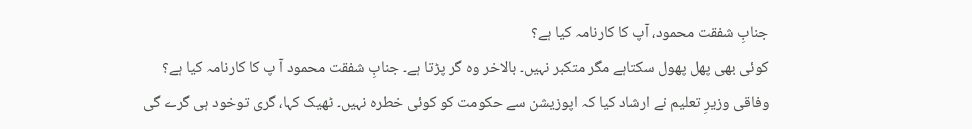جنابِ شفقت محمود، آپ کا کارنامہ کیا ہے؟
کوئی بھی پھل پھول سکتاہے مگر متکبر نہیں۔ بالاخر وہ گر پڑتا ہے۔ جنابِ شفقت محمود آ پ کا کارنامہ کیا ہے؟
وفاقی وزیرِ تعلیم نے ارشاد کیا کہ اپوزیشن سے حکومت کو کوئی خطرہ نہیں۔ ٹھیک کہا، گری توخود ہی گرے گی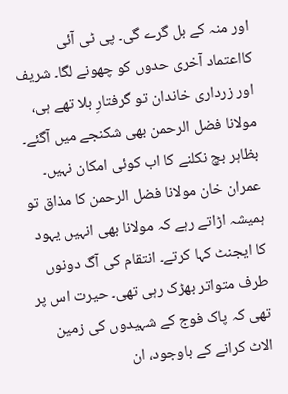اور منہ کے بل گرے گی۔ پی ٹی آئی کااعتماد آخری حدوں کو چھونے لگا۔ شریف اور زرداری خاندان تو گرفتارِ بلا تھے ہی، مولانا فضل الرحمن بھی شکنجے میں آگئے۔ بظاہر بچ نکلنے کا اب کوئی امکان نہیں۔ عمران خان مولانا فضل الرحمن کا مذاق تو ہمیشہ اڑاتے رہے کہ مولانا بھی انہیں یہود کا ایجنٹ کہا کرتے۔ انتقام کی آگ دونوں طرف متواتر بھڑک رہی تھی۔ حیرت اس پر تھی کہ پاک فوج کے شہیدوں کی زمین الاٹ کرانے کے باوجود، ان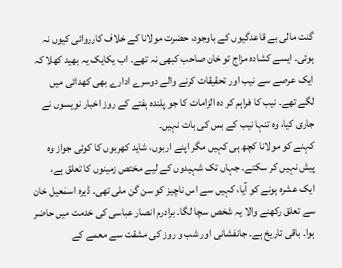گنت مالی بے قاعدگیوں کے باوجود، حضرت مولانا کے خلاف کارروائی کیوں نہ ہوئی۔ ایسے کشادہ مزاج تو خان صاحب کبھی نہ تھے۔ اب یکایک یہ بھید کھلا کہ ایک عرصے سے نیب اور تحقیقات کرنے والے دوسرے ادارے بھی کھدائی میں لگے تھے۔ نیب کا فراہم کر دہ الزامات کا جو پلندہ ہفتے کے روز اخبار نویسوں نے جاری کیا، وہ تنہا نیب کے بس کی بات نہیں۔
کہنے کو مولانا کچھ ہی کہیں مگر اپنے اربوں، شاید کھربوں کا کوئی جواز وہ پیش نہیں کر سکتے۔ جہاں تک شہیدوں کے لیے مختص زمینوں کا تعلق ہے، ایک عشرہ ہونے کو آیا، کہیں سے اس ناچیز کو سن گن ملی تھی۔ ڈیرہ اسمٰعیل خان سے تعلق رکھنے والا یہ شخص سچا لگا۔ برادرم انصار عباسی کی خدمت میں حاضر ہوا۔ باقی تاریخ ہے۔ جانفشانی اور شب و روز کی مشقت سے معمے کے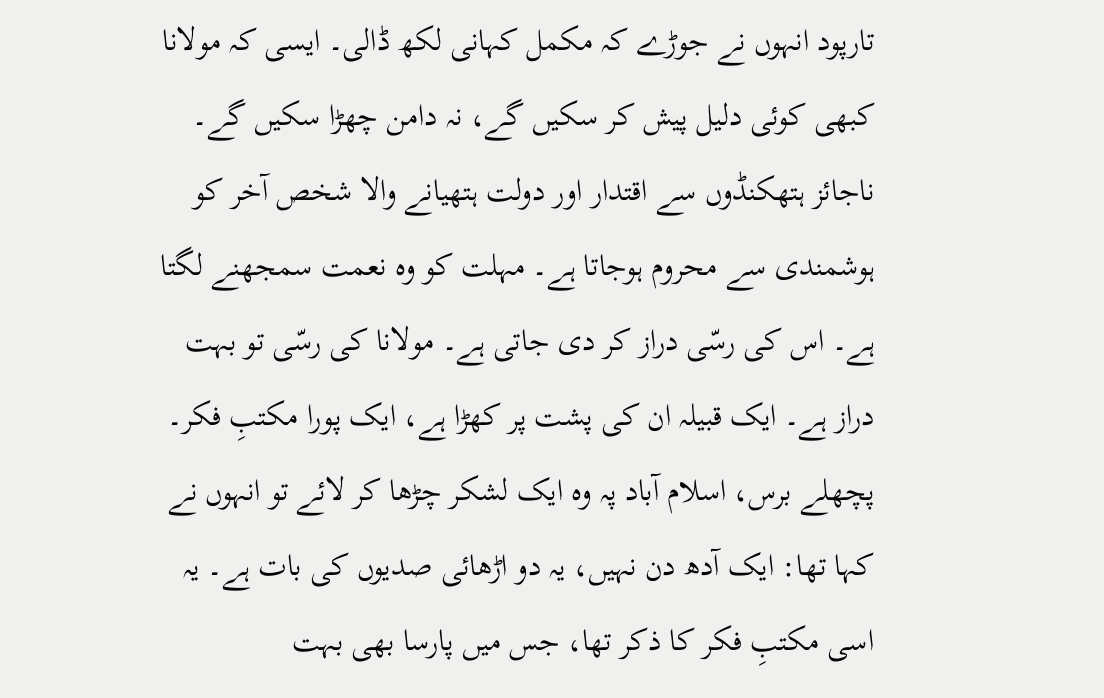تارپود انہوں نے جوڑے کہ مکمل کہانی لکھ ڈالی۔ ایسی کہ مولانا کبھی کوئی دلیل پیش کر سکیں گے، نہ دامن چھڑا سکیں گے۔
ناجائز ہتھکنڈوں سے اقتدار اور دولت ہتھیانے والا شخص آخر کو ہوشمندی سے محروم ہوجاتا ہے۔ مہلت کو وہ نعمت سمجھنے لگتا ہے۔ اس کی رسّی دراز کر دی جاتی ہے۔ مولانا کی رسّی تو بہت دراز ہے۔ ایک قبیلہ ان کی پشت پر کھڑا ہے، ایک پورا مکتبِ فکر۔
پچھلے برس، اسلام آباد پہ وہ ایک لشکر چڑھا کر لائے تو انہوں نے کہا تھا: ایک آدھ دن نہیں، یہ دو اڑھائی صدیوں کی بات ہے۔ یہ اسی مکتبِ فکر کا ذکر تھا، جس میں پارسا بھی بہت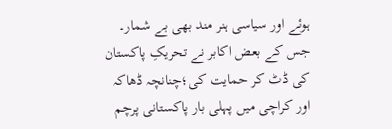ہوئے اور سیاسی ہنر مند بھی بے شمار۔ جس کے بعض اکابر نے تحریکِ پاکستان کی ڈٹ کر حمایت کی؛چنانچہ ڈھاکہ اور کراچی میں پہلی بار پاکستانی پرچم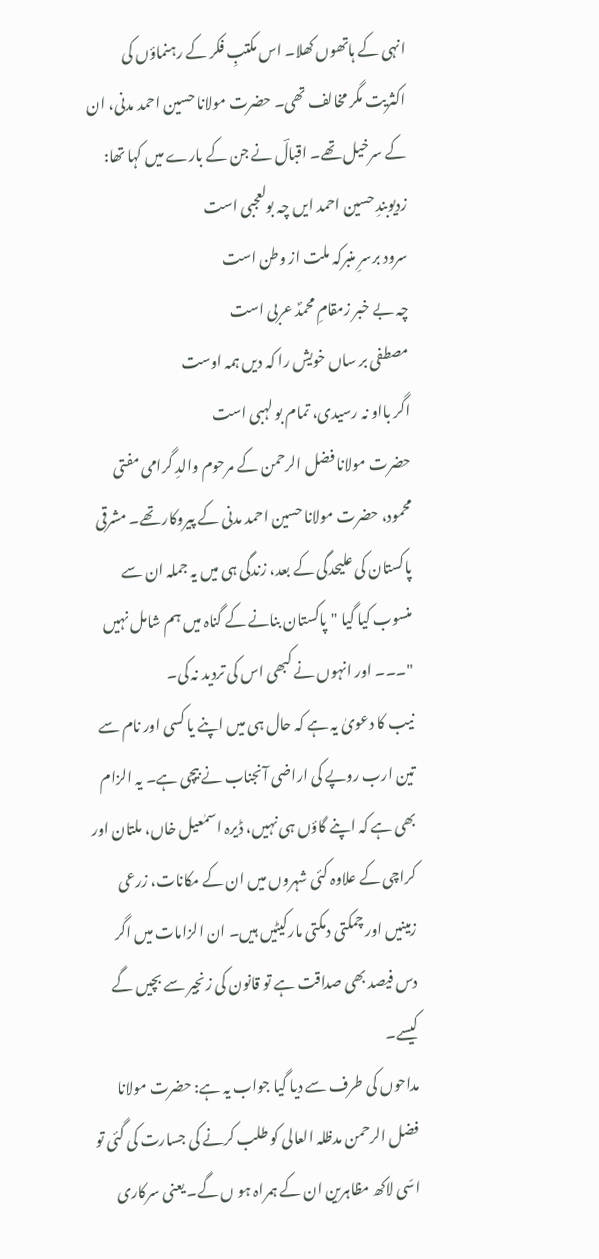انہی کے ہاتھوں کھلا۔ اس مکتبِ فکر کے رہنماؤں کی اکثریت مگر مخالف تھی۔ حضرت مولانا حسین احمد مدنی، ان کے سرخیل تھے۔ اقبالؔ نے جن کے بارے میں کہا تھا:
زدیوبندِ حسین احمد ایں چہ بولعجبی است
سرود برسرِ منبرکہ ملت از وطن است
چہ بے خبر زمقامِ محمدؐ عربی است
مصطفی بر ساں خویش را کہ دیں ہمہ اوست
اگر بااو نہ رسیدی، تمام بو لہبی است
حضرت مولانا فضل الرحمن کے مرحوم والدِ گرامی مفتی محمود، حضرت مولانا حسین احمد مدنی کے پیروکار تھے۔ مشرقی پاکستان کی علیحدگی کے بعد، زندگی ہی میں یہ جملہ ان سے منسوب کیا گیا "پاکستان بنانے کے گناہ میں ہم شامل نہیں "۔۔۔ اور انہوں نے کبھی اس کی تردید نہ کی۔
نیب کا دعویٰ یہ ہے کہ حال ہی میں اپنے یا کسی اور نام سے تین ارب روپے کی اراضی آنجناب نے بیچی ہے۔ یہ الزام بھی ہے کہ اپنے گاؤں ہی نہیں، ڈیرہ اسمٰعیل خاں، ملتان اور کراچی کے علاوہ کئی شہروں میں ان کے مکانات، زرعی زمینیں اور چمکتی دمکتی مارکیٹیں ہیں۔ ان الزامات میں اگر دس فیصد بھی صداقت ہے تو قانون کی زنجیر سے بچیں گے کیسے۔
مداحوں کی طرف سے دیا گیا جواب یہ ہے: حضرت مولانا فضل الرحمن مدظلہ العالی کو طلب کرنے کی جسارت کی گئی تو اسّی لاکھ مظاہرین ان کے ہمراہ ہو ں گے۔ یعنی سرکاری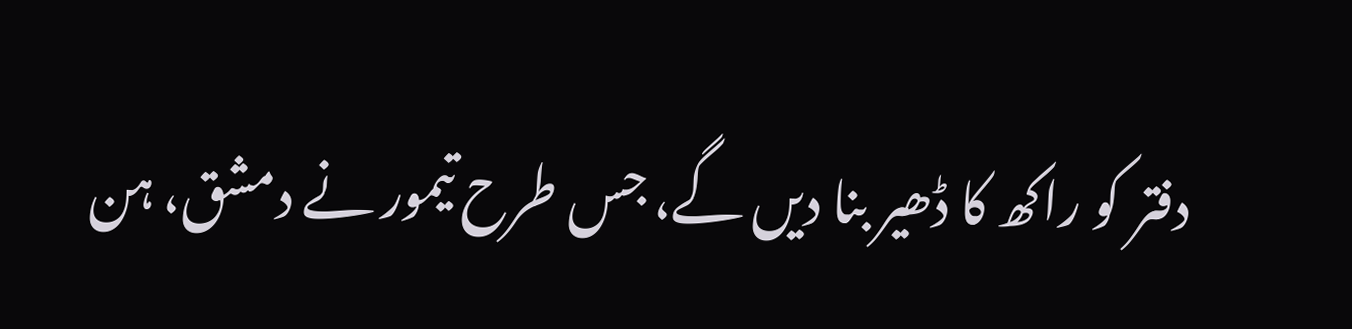دفتر کو راکھ کا ڈھیر بنا دیں گے، جس طرح تیمور نے دمشق، ہن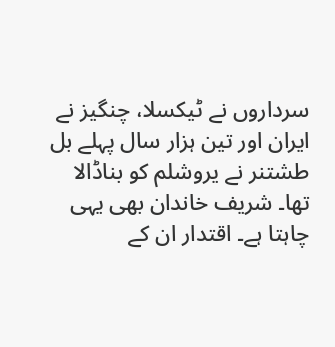سرداروں نے ٹیکسلا، چنگیز نے ایران اور تین ہزار سال پہلے بل طشتنر نے یروشلم کو بناڈالا تھا۔ شریف خاندان بھی یہی چاہتا ہے۔ اقتدار ان کے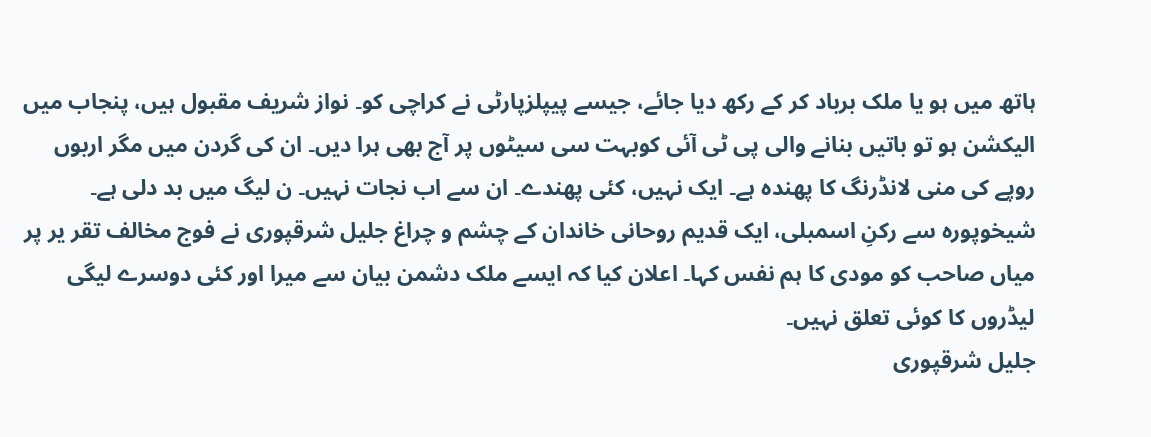ہاتھ میں ہو یا ملک برباد کر کے رکھ دیا جائے، جیسے پیپلزپارٹی نے کراچی کو۔ نواز شریف مقبول ہیں، پنجاب میں الیکشن ہو تو باتیں بنانے والی پی ٹی آئی کوبہت سی سیٹوں پر آج بھی ہرا دیں۔ ان کی گردن میں مگر اربوں روپے کی منی لانڈرنگ کا پھندہ ہے۔ ایک نہیں، کئی پھندے۔ ان سے اب نجات نہیں۔ ن لیگ میں بد دلی ہے۔ شیخوپورہ سے رکنِ اسمبلی، ایک قدیم روحانی خاندان کے چشم و چراغ جلیل شرقپوری نے فوج مخالف تقر یر پر میاں صاحب کو مودی کا ہم نفس کہا۔ اعلان کیا کہ ایسے ملک دشمن بیان سے میرا اور کئی دوسرے لیگی لیڈروں کا کوئی تعلق نہیں۔
جلیل شرقپوری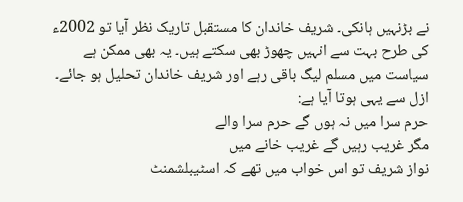نے بڑنہیں ہانکی۔ شریف خاندان کا مستقبل تاریک نظر آیا تو 2002ء کی طرح بہت سے انہیں چھوڑ بھی سکتے ہیں۔ یہ بھی ممکن ہے سیاست میں مسلم لیگ باقی رہے اور شریف خاندان تحلیل ہو جائے۔ ازل سے یہی ہوتا آیا ہے:
حرم سرا میں نہ ہوں گے حرم سرا والے
مگر غریب رہیں گے غریب خانے میں
نواز شریف تو اس خواب میں تھے کہ اسٹیبلشمنٹ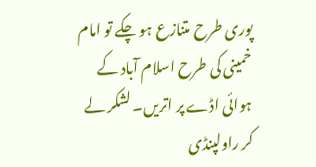پوری طرح متنازع ہو چکے تو امام خمینی کی طرح اسلام آباد کے ہوائی اڈے پر اتریں۔ لشکر لے کر راولپنڈی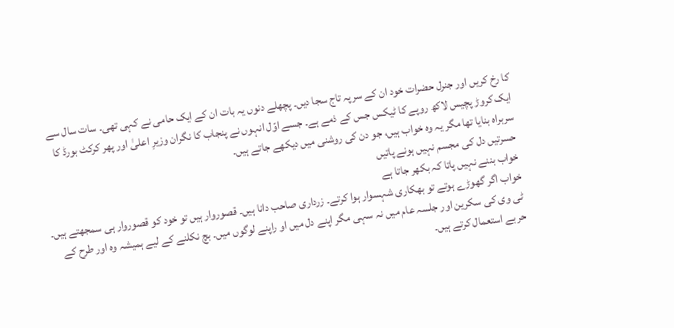کا رخ کریں اور جنرل حضرات خود ان کے سرپہ تاج سجا دیں۔ پچھلے دنوں یہ بات ان کے ایک حامی نے کہی تھی۔ سات سال سے ایک کروڑ پچیس لاکھ روپے کا ٹیکس جس کے ذمے ہے۔ جسے اوّل انہوں نے پنجاب کا نگران وزیرِ اعلیٰ اور پھر کرکٹ بورڈ کا سربراہ بنایا تھا مگر یہ وہ خواب ہیں، جو دن کی روشنی میں دیکھے جاتے ہیں۔
حسرتیں دل کی مجسم نہیں ہونے پاتیں
خواب بننے نہیں پاتا کہ بکھر جاتا ہے
خواب اگر گھوڑے ہوتے تو بھکاری شہسوار ہوا کرتے۔ زرداری صاحب دانا ہیں۔ قصوروار ہیں تو خود کو قصوروار ہی سمجھتے ہیں۔ ٹی وی کی سکرین اور جلسہ عام میں نہ سہی مگر اپنے دل میں او راپنے لوگوں میں۔ بچ نکلنے کے لیے ہمیشہ وہ اور طرح کے حربے استعمال کرتے ہیں۔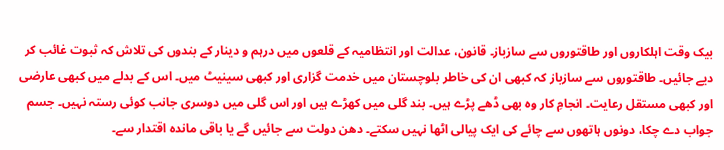بیک وقت اہلکاروں اور طاقتوروں سے سازباز۔ قانون، عدالت اور انتظامیہ کے قلعوں میں درہم و دینار کے بندوں کی تلاش کہ ثبوت غائب کر دیے جائیں۔ طاقتوروں سے سازباز کہ کبھی ان کی خاطر بلوچستان میں خدمت گزاری اور کبھی سینیٹ میں۔ اس کے بدلے میں کبھی عارضی اور کبھی مستقل رعایت۔ انجامِ کار وہ بھی ڈھے پڑے ہیں۔ بند گلی میں کھڑے ہیں اور اس گلی میں دوسری جانب کوئی رستہ نہیں۔ جسم جواب دے چکا، دونوں ہاتھوں سے چائے کی ایک پیالی اٹھا نہیں سکتے۔ دھن دولت سے جائیں گے یا باقی ماندہ اقتدار سے۔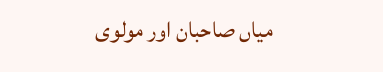میاں صاحبان اور مولوی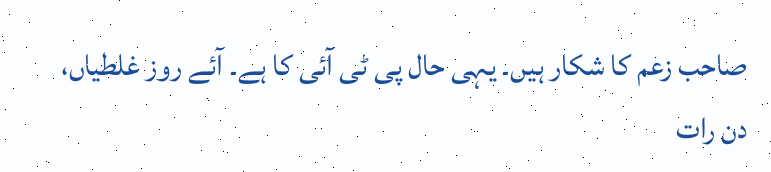صاحب زعم کا شکار ہیں۔ یہی حال پی ٹی آئی کا ہے۔ آئے روز غلطیاں، دن رات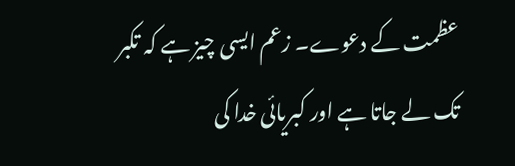عظمت کے دعوے۔ زعم ایسی چیز ہے کہ تکبر تک لے جاتا ہے اور کبریائی خدا کی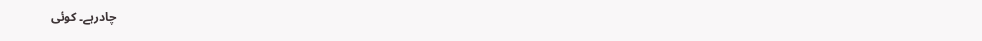چادرہے۔ کوئی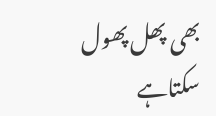بھی پھل پھول سکتاہے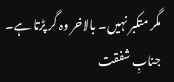مگر متکبر نہیں۔ بالاخر وہ گر پڑتا ہے۔ جنابِ شفقت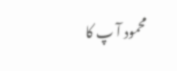محمود آ پ کا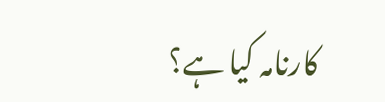کارنامہ کیا ہے؟